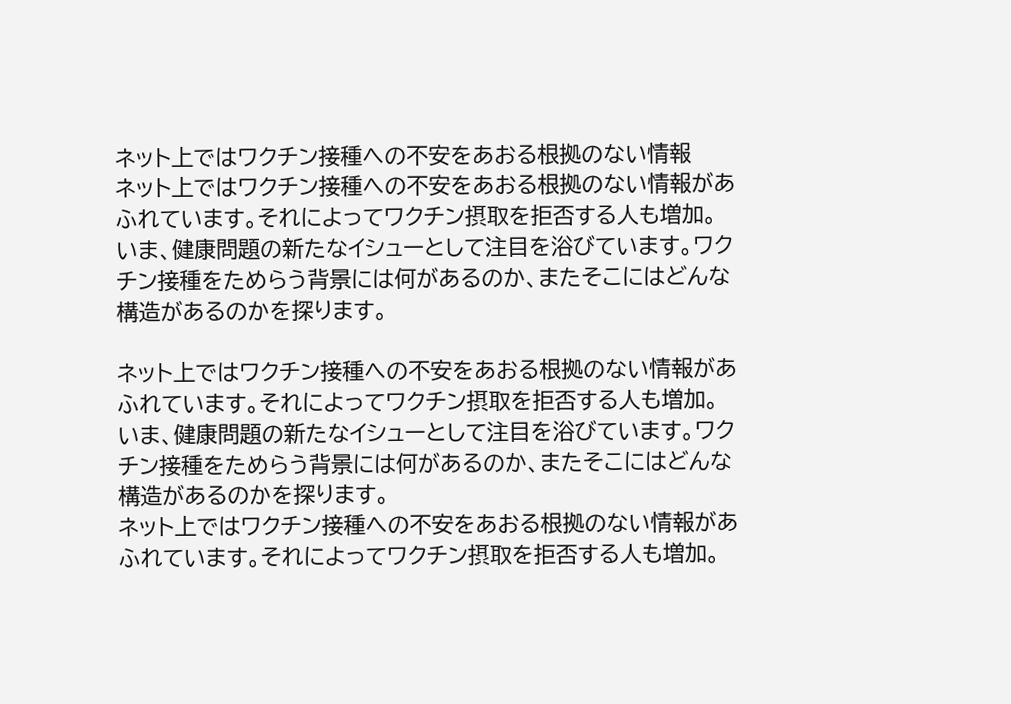ネット上ではワクチン接種への不安をあおる根拠のない情報
ネット上ではワクチン接種への不安をあおる根拠のない情報があふれています。それによってワクチン摂取を拒否する人も増加。いま、健康問題の新たなイシューとして注目を浴びています。ワクチン接種をためらう背景には何があるのか、またそこにはどんな構造があるのかを探ります。

ネット上ではワクチン接種への不安をあおる根拠のない情報があふれています。それによってワクチン摂取を拒否する人も増加。いま、健康問題の新たなイシューとして注目を浴びています。ワクチン接種をためらう背景には何があるのか、またそこにはどんな構造があるのかを探ります。
ネット上ではワクチン接種への不安をあおる根拠のない情報があふれています。それによってワクチン摂取を拒否する人も増加。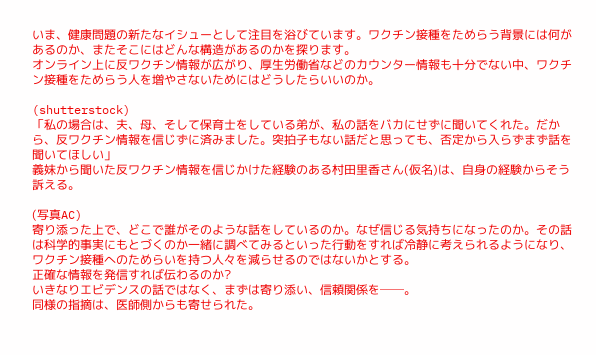いま、健康問題の新たなイシューとして注目を浴びています。ワクチン接種をためらう背景には何があるのか、またそこにはどんな構造があるのかを探ります。
オンライン上に反ワクチン情報が広がり、厚生労働省などのカウンター情報も十分でない中、ワクチン接種をためらう人を増やさないためにはどうしたらいいのか。

(shutterstock)
「私の場合は、夫、母、そして保育士をしている弟が、私の話をバカにせずに聞いてくれた。だから、反ワクチン情報を信じずに済みました。突拍子もない話だと思っても、否定から入らずまず話を聞いてほしい」
義妹から聞いた反ワクチン情報を信じかけた経験のある村田里香さん(仮名)は、自身の経験からそう訴える。

(写真AC)
寄り添った上で、どこで誰がそのような話をしているのか。なぜ信じる気持ちになったのか。その話は科学的事実にもとづくのか一緒に調べてみるといった行動をすれば冷静に考えられるようになり、ワクチン接種へのためらいを持つ人々を減らせるのではないかとする。
正確な情報を発信すれば伝わるのか?
いきなりエビデンスの話ではなく、まずは寄り添い、信頼関係を──。
同様の指摘は、医師側からも寄せられた。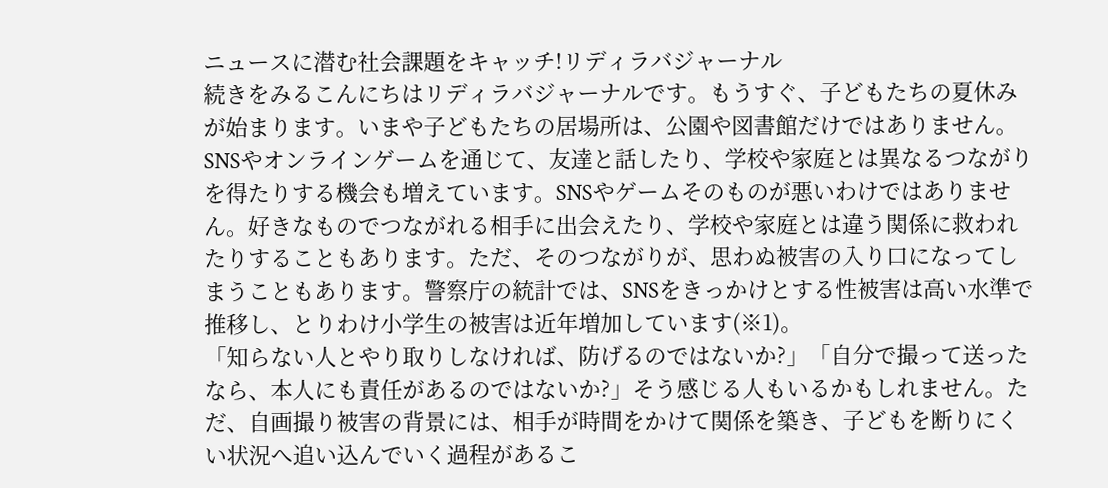ニュースに潜む社会課題をキャッチ!リディラバジャーナル
続きをみるこんにちはリディラバジャーナルです。もうすぐ、子どもたちの夏休みが始まります。いまや子どもたちの居場所は、公園や図書館だけではありません。SNSやオンラインゲームを通じて、友達と話したり、学校や家庭とは異なるつながりを得たりする機会も増えています。SNSやゲームそのものが悪いわけではありません。好きなものでつながれる相手に出会えたり、学校や家庭とは違う関係に救われたりすることもあります。ただ、そのつながりが、思わぬ被害の入り口になってしまうこともあります。警察庁の統計では、SNSをきっかけとする性被害は高い水準で推移し、とりわけ小学生の被害は近年増加しています(※1)。
「知らない人とやり取りしなければ、防げるのではないか?」「自分で撮って送ったなら、本人にも責任があるのではないか?」そう感じる人もいるかもしれません。ただ、自画撮り被害の背景には、相手が時間をかけて関係を築き、子どもを断りにくい状況へ追い込んでいく過程があるこ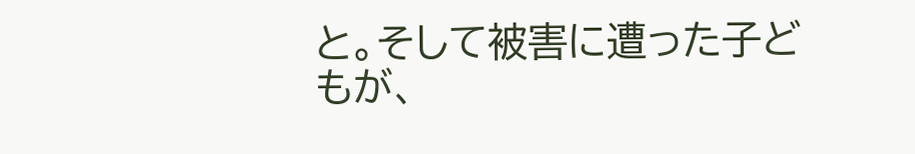と。そして被害に遭った子どもが、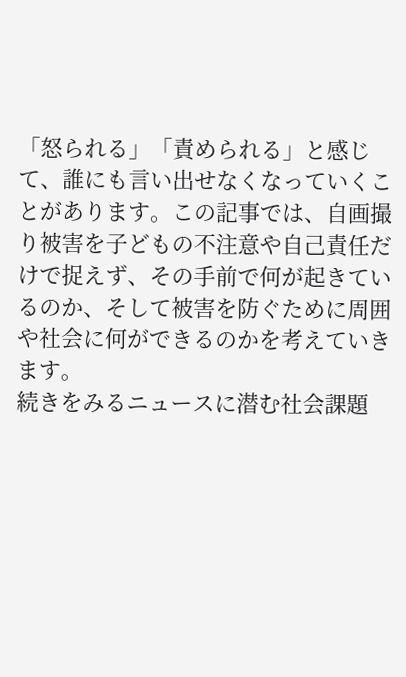「怒られる」「責められる」と感じて、誰にも言い出せなくなっていくことがあります。この記事では、自画撮り被害を子どもの不注意や自己責任だけで捉えず、その手前で何が起きているのか、そして被害を防ぐために周囲や社会に何ができるのかを考えていきます。
続きをみるニュースに潜む社会課題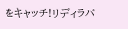をキャッチ!リディラバ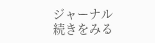ジャーナル
続きをみる